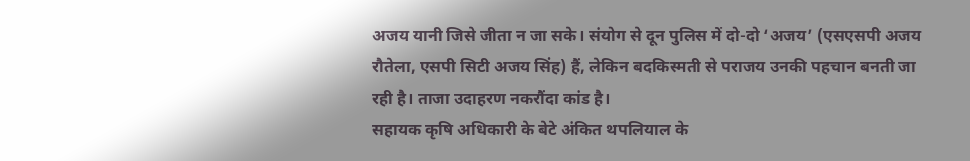अजय यानी जिसे जीता न जा सके। संयोग से दून पुलिस में दो-दो ‘अजय’ (एसएसपी अजय रौतेला, एसपी सिटी अजय सिंह) हैं, लेकिन बदकिस्मती से पराजय उनकी पहचान बनती जा रही है। ताजा उदाहरण नकरौंदा कांड है।
सहायक कृषि अधिकारी के बेटे अंकित थपलियाल के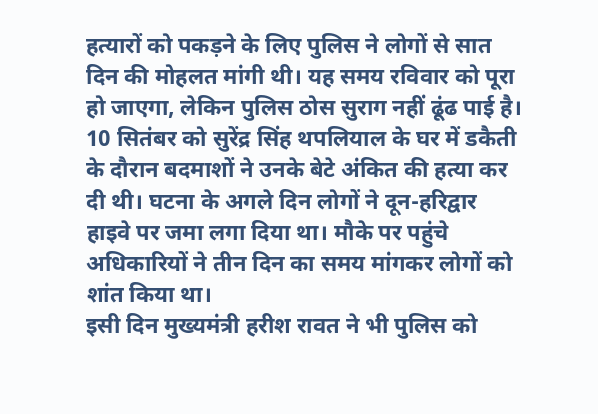हत्यारों को पकड़ने के लिए पुलिस ने लोगों से सात दिन की मोहलत मांगी थी। यह समय रविवार को पूरा हो जाएगा, लेकिन पुलिस ठोस सुराग नहीं ढूंढ पाई है।
10 सितंबर को सुरेंद्र सिंह थपलियाल के घर में डकैती के दौरान बदमाशों ने उनके बेटे अंकित की हत्या कर दी थी। घटना के अगले दिन लोगों ने दून-हरिद्वार हाइवे पर जमा लगा दिया था। मौके पर पहुंचे अधिकारियों ने तीन दिन का समय मांगकर लोगों को शांत किया था।
इसी दिन मुख्यमंत्री हरीश रावत ने भी पुलिस को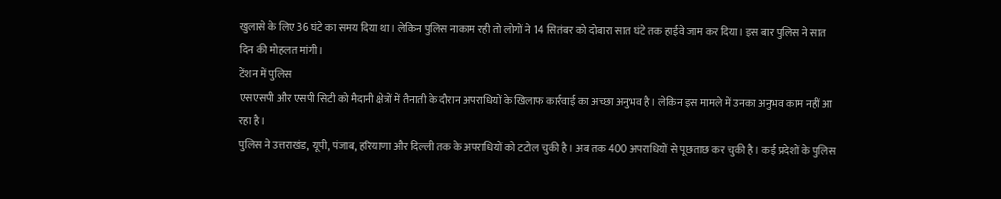खुलासे के लिए 36 घंटे का समय दिया था। लेकिन पुलिस नाकाम रही तो लोगों ने 14 सितंबर को दोबारा सात घंटे तक हाईवे जाम कर दिया। इस बार पुलिस ने सात दिन की मोहलत मांगी।
टेंशन में पुलिस
एसएसपी और एसपी सिटी को मैदानी क्षेत्रों में तैनाती के दौरान अपराधियों के खिलाफ कार्रवाई का अच्छा अनुभव है। लेकिन इस मामले में उनका अनुभव काम नहीं आ रहा है।
पुलिस ने उत्तराखंड, यूपी, पंजाब, हरियाणा और दिल्ली तक के अपराधियों को टटोल चुकी है। अब तक 400 अपराधियों से पूछताछ कर चुकी है। कई प्रदेशों के पुलिस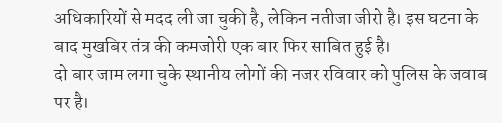अधिकारियों से मदद ली जा चुकी है, लेकिन नतीजा जीरो है। इस घटना के बाद मुखबिर तंत्र की कमजोरी एक बार फिर साबित हुई है।
दो बार जाम लगा चुके स्थानीय लोगों की नजर रविवार को पुलिस के जवाब पर है।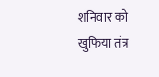शनिवार को खुफिया तंत्र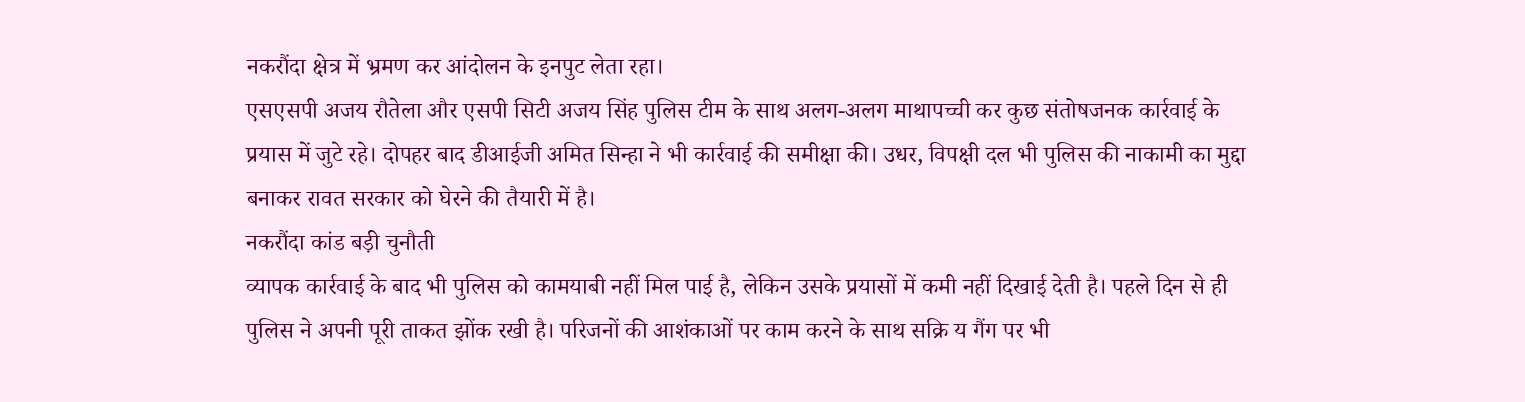नकरौंदा क्षेत्र में भ्रमण कर आंदोलन के इनपुट लेता रहा।
एसएसपी अजय रौतेला और एसपी सिटी अजय सिंह पुलिस टीम के साथ अलग-अलग माथापच्ची कर कुछ संतोषजनक कार्रवाई के प्रयास में जुटे रहे। दोपहर बाद डीआईजी अमित सिन्हा ने भी कार्रवाई की समीक्षा की। उधर, विपक्षी दल भी पुलिस की नाकामी का मुद्दा बनाकर रावत सरकार को घेरने की तैयारी में है।
नकरौंदा कांड बड़ी चुनौती
व्यापक कार्रवाई के बाद भी पुलिस को कामयाबी नहीं मिल पाई है, लेकिन उसके प्रयासों में कमी नहीं दिखाई देती है। पहले दिन से ही पुलिस ने अपनी पूरी ताकत झोंक रखी है। परिजनों की आशंकाओं पर काम करने के साथ सक्रि य गैंग पर भी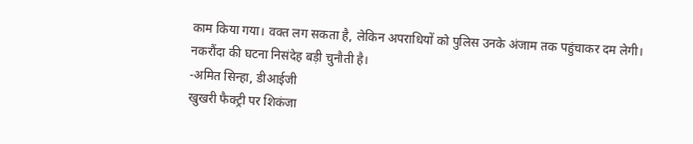काम किया गया। वक्त लग सकता है, लेकिन अपराधियों को पुलिस उनके अंजाम तक पहुंचाकर दम लेगी। नकरौंदा की घटना निसंदेह बड़ी चुनौती है।
-अमित सिन्हा, डीआईजी
खुखरी फैक्ट्री पर शिकंजा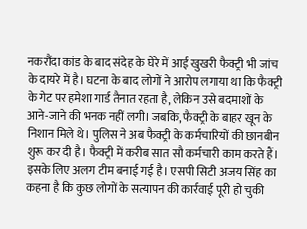नकरौंदा कांड के बाद संदेह के घेरे में आई खुखरी फैक्ट्री भी जांच के दायरे में है। घटना के बाद लोगों ने आरोप लगाया था कि फैक्ट्री के गेट पर हमेशा गार्ड तैनात रहता है, लेकिन उसे बदमाशों के आने-जाने की भनक नहीं लगी। जबकि, फैक्ट्री के बाहर खून के निशान मिले थे। पुलिस ने अब फैक्ट्री के कर्मचारियों की छानबीन शुरू कर दी है। फैक्ट्री में करीब सात सौ कर्मचारी काम करते हैं। इसके लिए अलग टीम बनाई गई है। एसपी सिटी अजय सिंह का कहना है कि कुछ लोगों के सत्यापन की कार्रवाई पूरी हो चुकी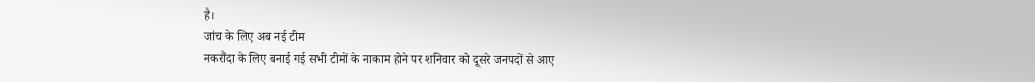है।
जांच के लिए अब नई टीम
नकरौंदा के लिए बनाई गई सभी टीमों के नाकाम होने पर शनिवार को दूसरे जनपदों से आए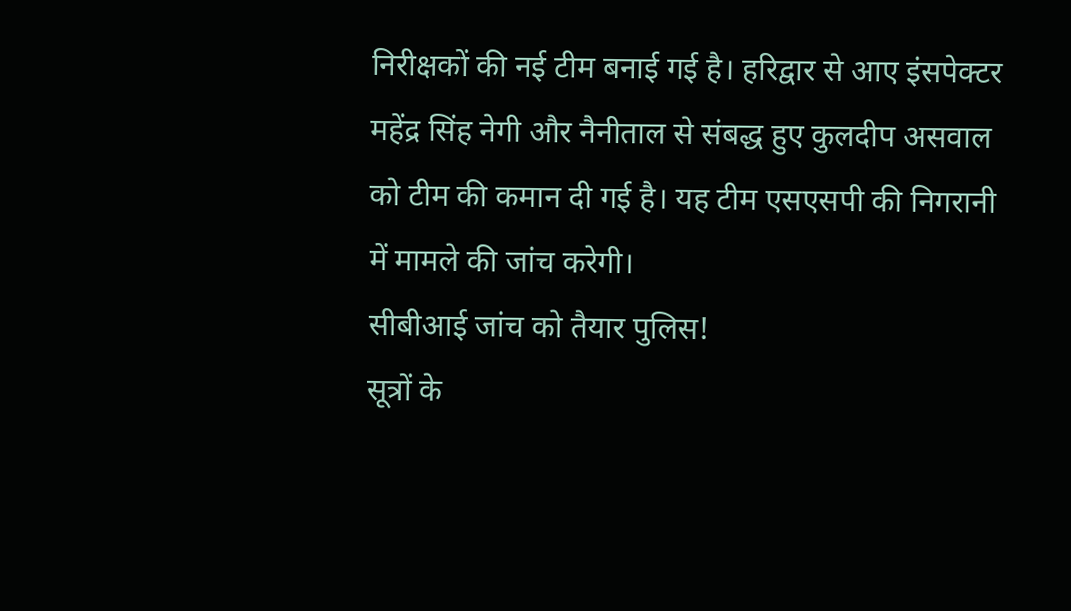निरीक्षकों की नई टीम बनाई गई है। हरिद्वार से आए इंसपेक्टर महेंद्र सिंह नेगी और नैनीताल से संबद्ध हुए कुलदीप असवाल को टीम की कमान दी गई है। यह टीम एसएसपी की निगरानी में मामले की जांच करेगी।
सीबीआई जांच को तैयार पुलिस!
सूत्रों के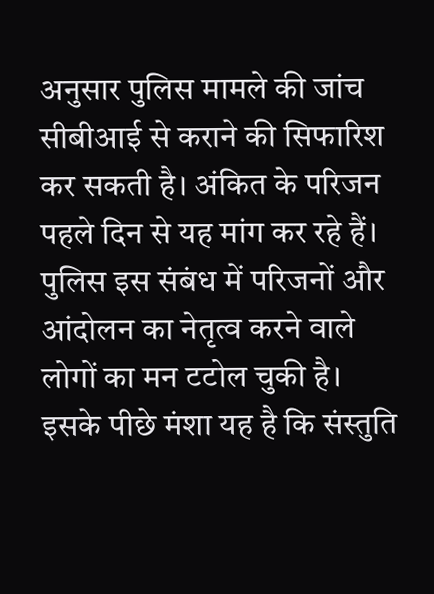अनुसार पुलिस मामले की जांच सीबीआई से कराने की सिफारिश कर सकती है। अंकित के परिजन पहले दिन से यह मांग कर रहे हैं। पुलिस इस संबंध में परिजनों और आंदोलन का नेतृत्व करने वाले लोगों का मन टटोल चुकी है। इसके पीछे मंशा यह है कि संस्तुति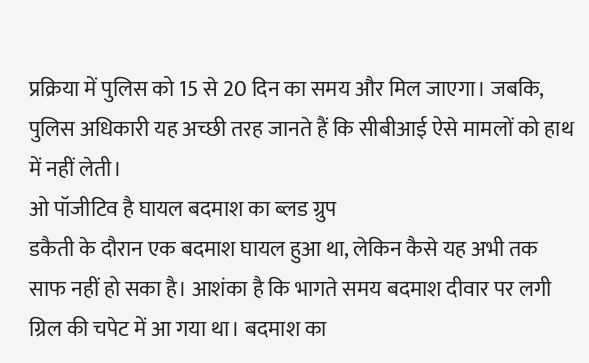प्रक्रिया में पुलिस को 15 से 20 दिन का समय और मिल जाएगा। जबकि, पुलिस अधिकारी यह अच्छी तरह जानते हैं कि सीबीआई ऐसे मामलों को हाथ में नहीं लेती।
ओ पॉजीटिव है घायल बदमाश का ब्लड ग्रुप
डकैती के दौरान एक बदमाश घायल हुआ था, लेकिन कैसे यह अभी तक साफ नहीं हो सका है। आशंका है कि भागते समय बदमाश दीवार पर लगी ग्रिल की चपेट में आ गया था। बदमाश का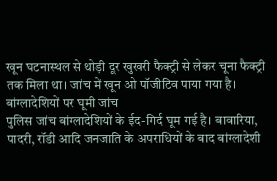खून घटनास्थल से थोड़ी दूर खुखरी फैक्ट्री से लेकर चूना फैक्ट्री तक मिला था। जांच में खून ओ पॉजीटिव पाया गया है।
बांग्लादेशियों पर घूमी जांच
पुलिस जांच बांग्लादेशियों के ईद-गिर्द घूम गई है। बावारिया, पादरी, रॉडी आदि जनजाति के अपराधियों के बाद बांग्लादेशी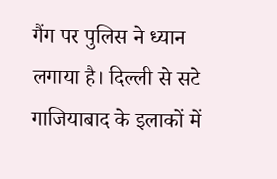गैंग पर पुलिस ने ध्यान लगाया है। दिल्ली से सटे गाजियाबाद के इलाकों में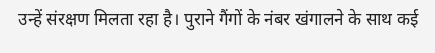उन्हें संरक्षण मिलता रहा है। पुराने गैंगों के नंबर खंगालने के साथ कई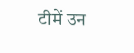टीमें उन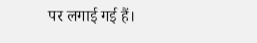पर लगाई गई हैं।